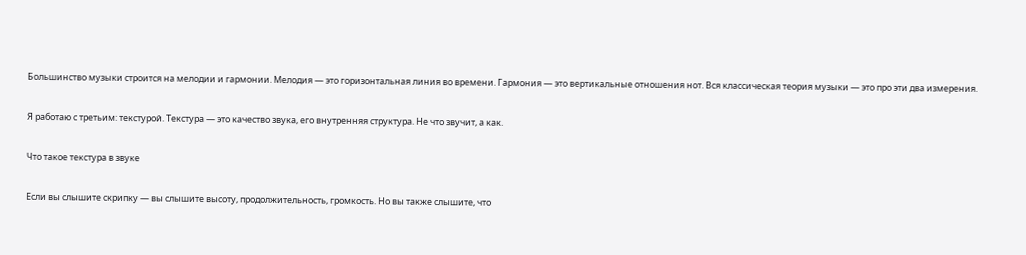Большинство музыки строится на мелодии и гармонии. Мелодия — это горизонтальная линия во времени. Гармония — это вертикальные отношения нот. Вся классическая теория музыки — это про эти два измерения.

Я работаю с третьим: текстурой. Текстура — это качество звука, его внутренняя структура. Не что звучит, а как.

Что такое текстура в звуке

Если вы слышите скрипку — вы слышите высоту, продолжительность, громкость. Но вы также слышите, что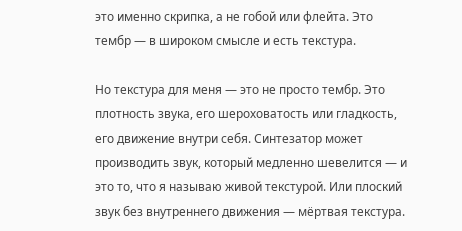это именно скрипка, а не гобой или флейта. Это тембр — в широком смысле и есть текстура.

Но текстура для меня — это не просто тембр. Это плотность звука, его шероховатость или гладкость, его движение внутри себя. Синтезатор может производить звук, который медленно шевелится — и это то, что я называю живой текстурой. Или плоский звук без внутреннего движения — мёртвая текстура.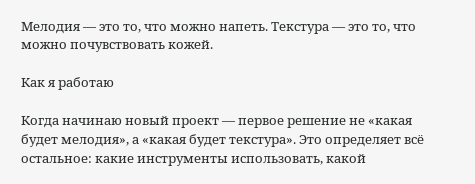Мелодия — это то, что можно напеть. Текстура — это то, что можно почувствовать кожей.

Как я работаю

Когда начинаю новый проект — первое решение не «какая будет мелодия», а «какая будет текстура». Это определяет всё остальное: какие инструменты использовать, какой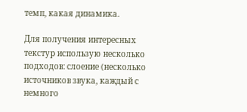темп, какая динамика.

Для получения интересных текстур использую несколько подходов: слоение (несколько источников звука, каждый с немного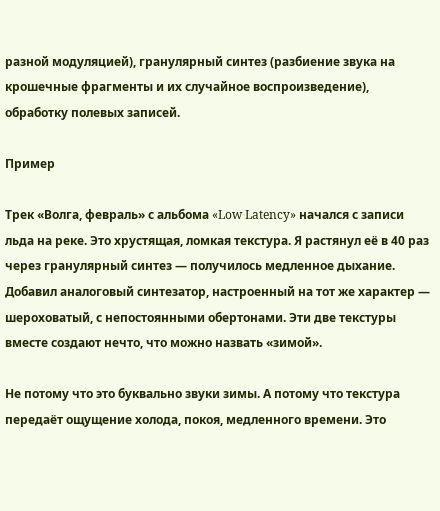разной модуляцией), гранулярный синтез (разбиение звука на крошечные фрагменты и их случайное воспроизведение), обработку полевых записей.

Пример

Трек «Волга, февраль» с альбома «Low Latency» начался с записи льда на реке. Это хрустящая, ломкая текстура. Я растянул её в 40 раз через гранулярный синтез — получилось медленное дыхание. Добавил аналоговый синтезатор, настроенный на тот же характер — шероховатый, с непостоянными обертонами. Эти две текстуры вместе создают нечто, что можно назвать «зимой».

Не потому что это буквально звуки зимы. А потому что текстура передаёт ощущение холода, покоя, медленного времени. Это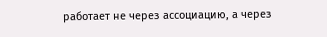работает не через ассоциацию, а через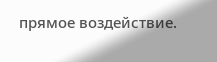прямое воздействие.